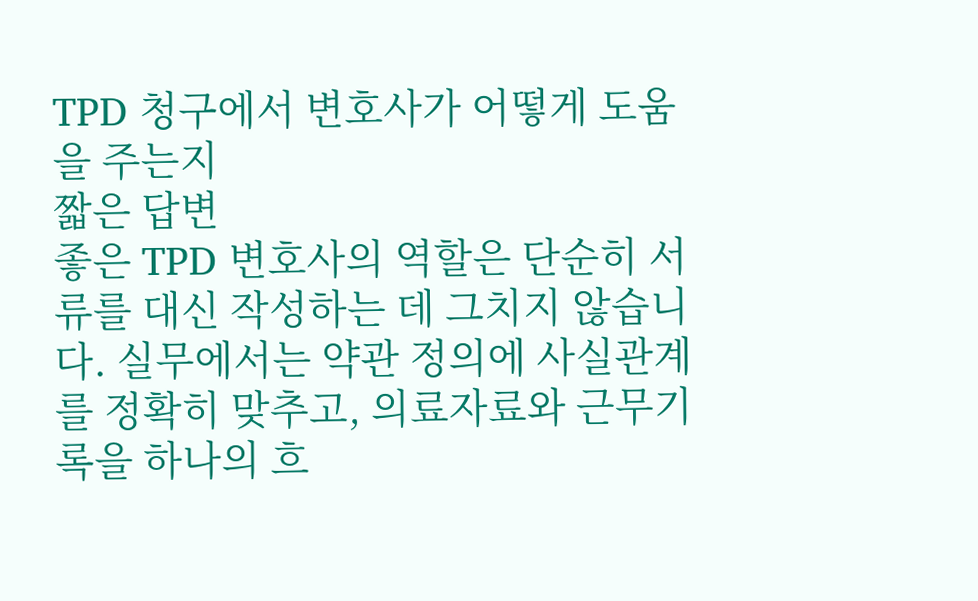TPD 청구에서 변호사가 어떻게 도움을 주는지
짧은 답변
좋은 TPD 변호사의 역할은 단순히 서류를 대신 작성하는 데 그치지 않습니다. 실무에서는 약관 정의에 사실관계를 정확히 맞추고, 의료자료와 근무기록을 하나의 흐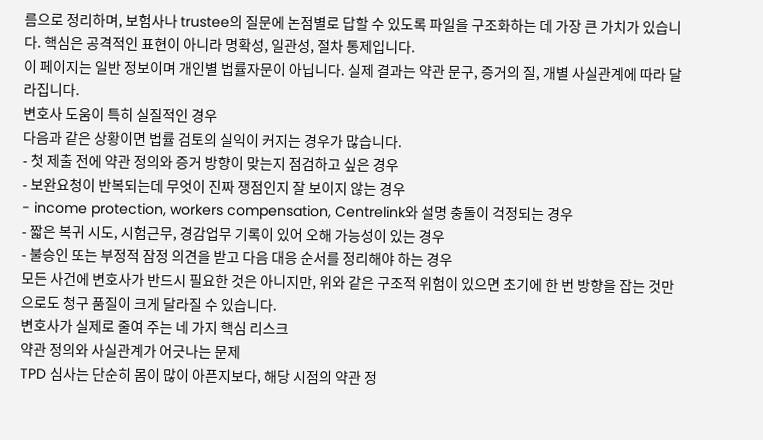름으로 정리하며, 보험사나 trustee의 질문에 논점별로 답할 수 있도록 파일을 구조화하는 데 가장 큰 가치가 있습니다. 핵심은 공격적인 표현이 아니라 명확성, 일관성, 절차 통제입니다.
이 페이지는 일반 정보이며 개인별 법률자문이 아닙니다. 실제 결과는 약관 문구, 증거의 질, 개별 사실관계에 따라 달라집니다.
변호사 도움이 특히 실질적인 경우
다음과 같은 상황이면 법률 검토의 실익이 커지는 경우가 많습니다.
- 첫 제출 전에 약관 정의와 증거 방향이 맞는지 점검하고 싶은 경우
- 보완요청이 반복되는데 무엇이 진짜 쟁점인지 잘 보이지 않는 경우
- income protection, workers compensation, Centrelink와 설명 충돌이 걱정되는 경우
- 짧은 복귀 시도, 시험근무, 경감업무 기록이 있어 오해 가능성이 있는 경우
- 불승인 또는 부정적 잠정 의견을 받고 다음 대응 순서를 정리해야 하는 경우
모든 사건에 변호사가 반드시 필요한 것은 아니지만, 위와 같은 구조적 위험이 있으면 초기에 한 번 방향을 잡는 것만으로도 청구 품질이 크게 달라질 수 있습니다.
변호사가 실제로 줄여 주는 네 가지 핵심 리스크
약관 정의와 사실관계가 어긋나는 문제
TPD 심사는 단순히 몸이 많이 아픈지보다, 해당 시점의 약관 정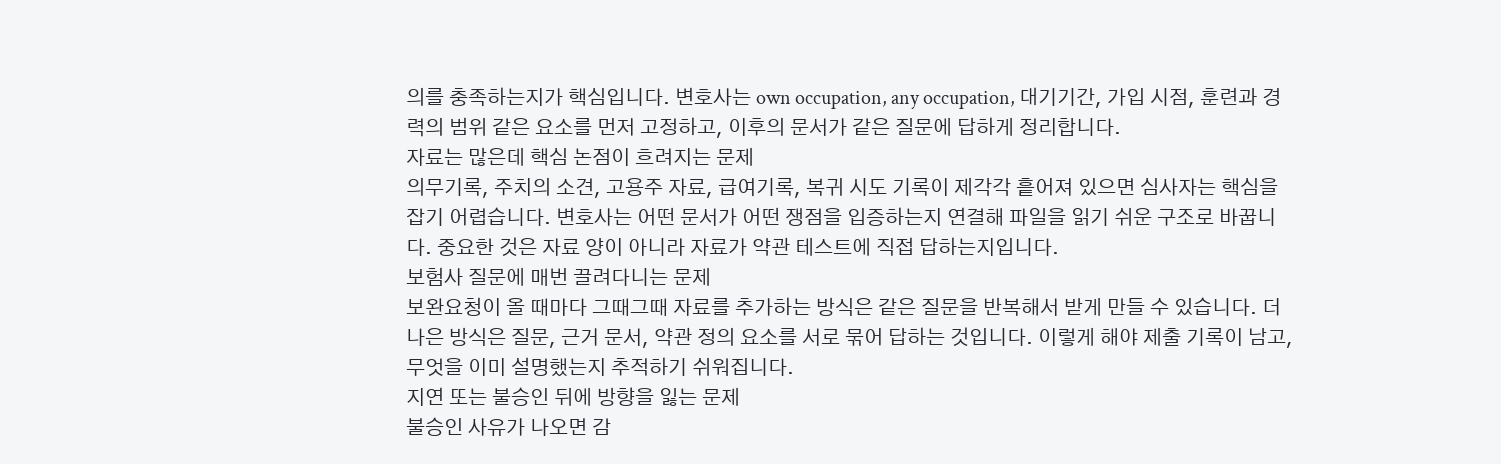의를 충족하는지가 핵심입니다. 변호사는 own occupation, any occupation, 대기기간, 가입 시점, 훈련과 경력의 범위 같은 요소를 먼저 고정하고, 이후의 문서가 같은 질문에 답하게 정리합니다.
자료는 많은데 핵심 논점이 흐려지는 문제
의무기록, 주치의 소견, 고용주 자료, 급여기록, 복귀 시도 기록이 제각각 흩어져 있으면 심사자는 핵심을 잡기 어렵습니다. 변호사는 어떤 문서가 어떤 쟁점을 입증하는지 연결해 파일을 읽기 쉬운 구조로 바꿉니다. 중요한 것은 자료 양이 아니라 자료가 약관 테스트에 직접 답하는지입니다.
보험사 질문에 매번 끌려다니는 문제
보완요청이 올 때마다 그때그때 자료를 추가하는 방식은 같은 질문을 반복해서 받게 만들 수 있습니다. 더 나은 방식은 질문, 근거 문서, 약관 정의 요소를 서로 묶어 답하는 것입니다. 이렇게 해야 제출 기록이 남고, 무엇을 이미 설명했는지 추적하기 쉬워집니다.
지연 또는 불승인 뒤에 방향을 잃는 문제
불승인 사유가 나오면 감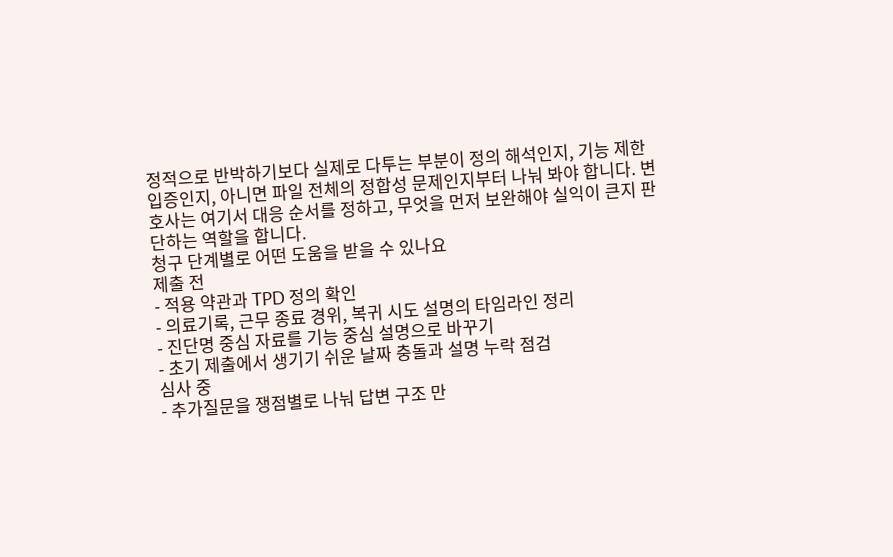정적으로 반박하기보다 실제로 다투는 부분이 정의 해석인지, 기능 제한 입증인지, 아니면 파일 전체의 정합성 문제인지부터 나눠 봐야 합니다. 변호사는 여기서 대응 순서를 정하고, 무엇을 먼저 보완해야 실익이 큰지 판단하는 역할을 합니다.
청구 단계별로 어떤 도움을 받을 수 있나요
제출 전
- 적용 약관과 TPD 정의 확인
- 의료기록, 근무 종료 경위, 복귀 시도 설명의 타임라인 정리
- 진단명 중심 자료를 기능 중심 설명으로 바꾸기
- 초기 제출에서 생기기 쉬운 날짜 충돌과 설명 누락 점검
심사 중
- 추가질문을 쟁점별로 나눠 답변 구조 만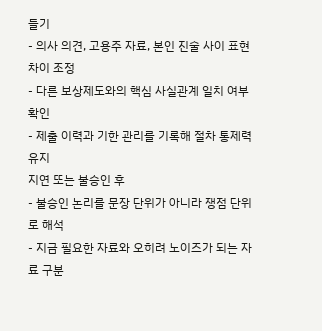들기
- 의사 의견, 고용주 자료, 본인 진술 사이 표현 차이 조정
- 다른 보상제도와의 핵심 사실관계 일치 여부 확인
- 제출 이력과 기한 관리를 기록해 절차 통제력 유지
지연 또는 불승인 후
- 불승인 논리를 문장 단위가 아니라 쟁점 단위로 해석
- 지금 필요한 자료와 오히려 노이즈가 되는 자료 구분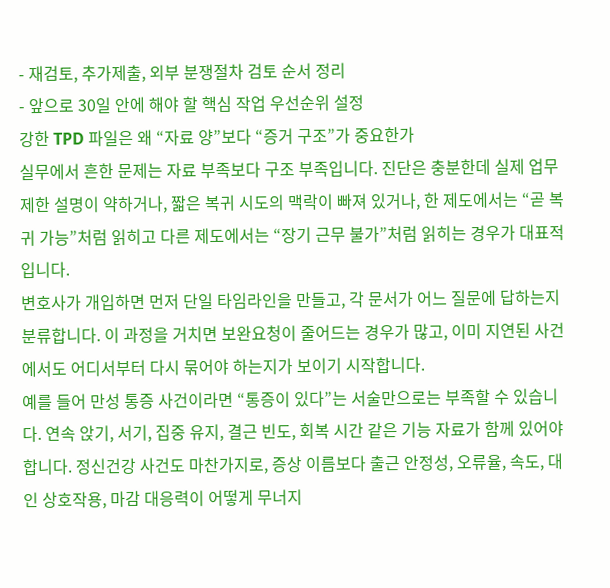- 재검토, 추가제출, 외부 분쟁절차 검토 순서 정리
- 앞으로 30일 안에 해야 할 핵심 작업 우선순위 설정
강한 TPD 파일은 왜 “자료 양”보다 “증거 구조”가 중요한가
실무에서 흔한 문제는 자료 부족보다 구조 부족입니다. 진단은 충분한데 실제 업무 제한 설명이 약하거나, 짧은 복귀 시도의 맥락이 빠져 있거나, 한 제도에서는 “곧 복귀 가능”처럼 읽히고 다른 제도에서는 “장기 근무 불가”처럼 읽히는 경우가 대표적입니다.
변호사가 개입하면 먼저 단일 타임라인을 만들고, 각 문서가 어느 질문에 답하는지 분류합니다. 이 과정을 거치면 보완요청이 줄어드는 경우가 많고, 이미 지연된 사건에서도 어디서부터 다시 묶어야 하는지가 보이기 시작합니다.
예를 들어 만성 통증 사건이라면 “통증이 있다”는 서술만으로는 부족할 수 있습니다. 연속 앉기, 서기, 집중 유지, 결근 빈도, 회복 시간 같은 기능 자료가 함께 있어야 합니다. 정신건강 사건도 마찬가지로, 증상 이름보다 출근 안정성, 오류율, 속도, 대인 상호작용, 마감 대응력이 어떻게 무너지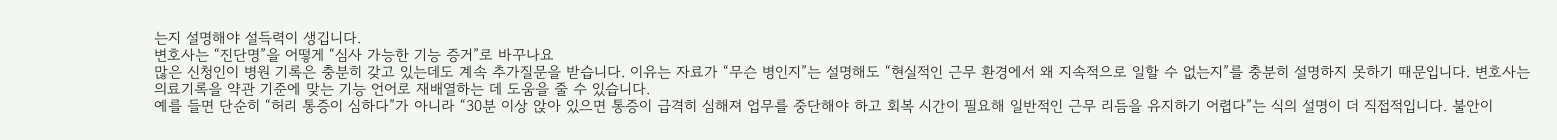는지 설명해야 설득력이 생깁니다.
변호사는 “진단명”을 어떻게 “심사 가능한 기능 증거”로 바꾸나요
많은 신청인이 병원 기록은 충분히 갖고 있는데도 계속 추가질문을 받습니다. 이유는 자료가 “무슨 병인지”는 설명해도 “현실적인 근무 환경에서 왜 지속적으로 일할 수 없는지”를 충분히 설명하지 못하기 때문입니다. 변호사는 의료기록을 약관 기준에 맞는 기능 언어로 재배열하는 데 도움을 줄 수 있습니다.
예를 들면 단순히 “허리 통증이 심하다”가 아니라 “30분 이상 앉아 있으면 통증이 급격히 심해져 업무를 중단해야 하고 회복 시간이 필요해 일반적인 근무 리듬을 유지하기 어렵다”는 식의 설명이 더 직접적입니다. 불안이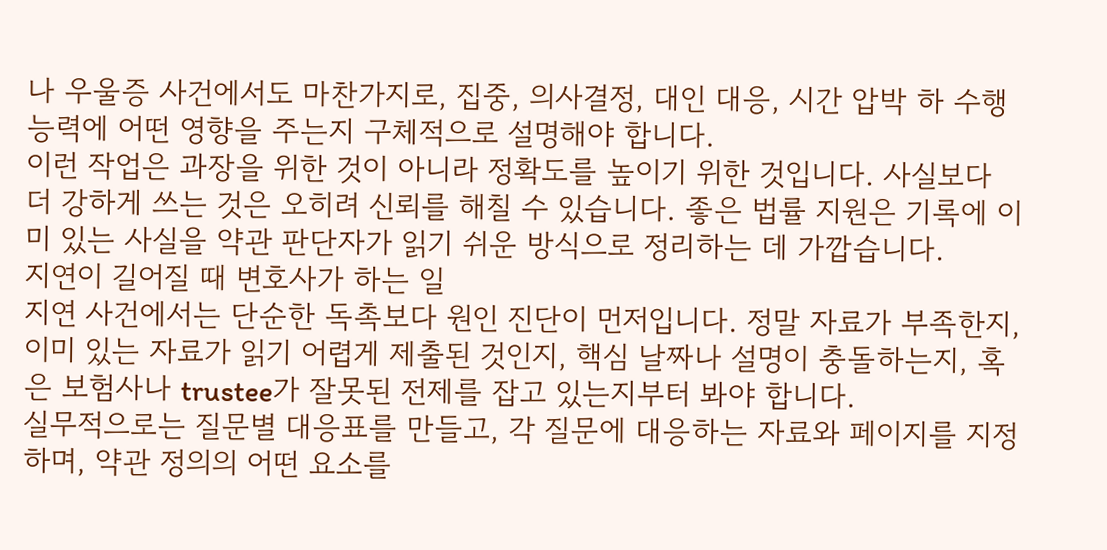나 우울증 사건에서도 마찬가지로, 집중, 의사결정, 대인 대응, 시간 압박 하 수행능력에 어떤 영향을 주는지 구체적으로 설명해야 합니다.
이런 작업은 과장을 위한 것이 아니라 정확도를 높이기 위한 것입니다. 사실보다 더 강하게 쓰는 것은 오히려 신뢰를 해칠 수 있습니다. 좋은 법률 지원은 기록에 이미 있는 사실을 약관 판단자가 읽기 쉬운 방식으로 정리하는 데 가깝습니다.
지연이 길어질 때 변호사가 하는 일
지연 사건에서는 단순한 독촉보다 원인 진단이 먼저입니다. 정말 자료가 부족한지, 이미 있는 자료가 읽기 어렵게 제출된 것인지, 핵심 날짜나 설명이 충돌하는지, 혹은 보험사나 trustee가 잘못된 전제를 잡고 있는지부터 봐야 합니다.
실무적으로는 질문별 대응표를 만들고, 각 질문에 대응하는 자료와 페이지를 지정하며, 약관 정의의 어떤 요소를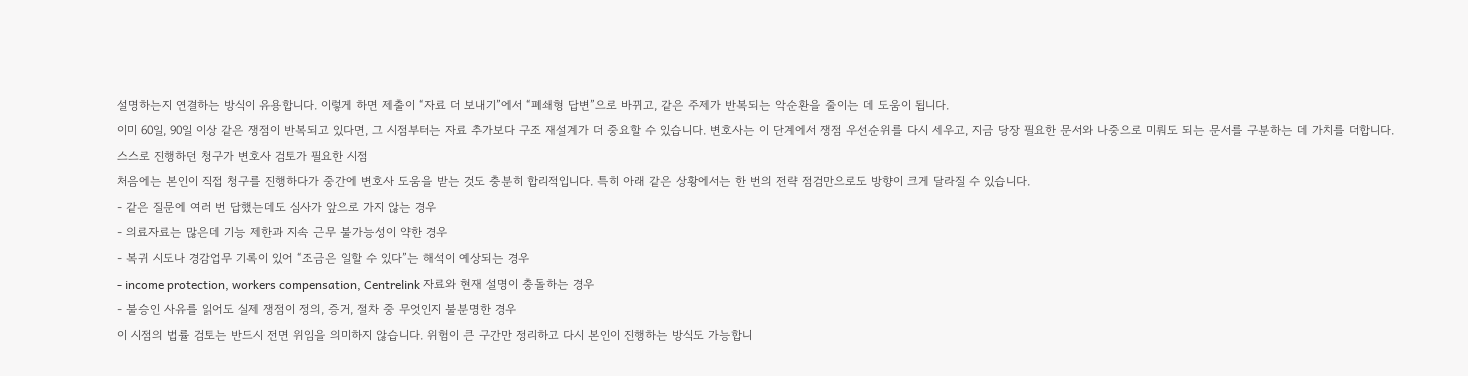설명하는지 연결하는 방식이 유용합니다. 이렇게 하면 제출이 “자료 더 보내기”에서 “폐쇄형 답변”으로 바뀌고, 같은 주제가 반복되는 악순환을 줄이는 데 도움이 됩니다.
이미 60일, 90일 이상 같은 쟁점이 반복되고 있다면, 그 시점부터는 자료 추가보다 구조 재설계가 더 중요할 수 있습니다. 변호사는 이 단계에서 쟁점 우선순위를 다시 세우고, 지금 당장 필요한 문서와 나중으로 미뤄도 되는 문서를 구분하는 데 가치를 더합니다.
스스로 진행하던 청구가 변호사 검토가 필요한 시점
처음에는 본인이 직접 청구를 진행하다가 중간에 변호사 도움을 받는 것도 충분히 합리적입니다. 특히 아래 같은 상황에서는 한 번의 전략 점검만으로도 방향이 크게 달라질 수 있습니다.
- 같은 질문에 여러 번 답했는데도 심사가 앞으로 가지 않는 경우
- 의료자료는 많은데 기능 제한과 지속 근무 불가능성이 약한 경우
- 복귀 시도나 경감업무 기록이 있어 “조금은 일할 수 있다”는 해석이 예상되는 경우
- income protection, workers compensation, Centrelink 자료와 현재 설명이 충돌하는 경우
- 불승인 사유를 읽어도 실제 쟁점이 정의, 증거, 절차 중 무엇인지 불분명한 경우
이 시점의 법률 검토는 반드시 전면 위임을 의미하지 않습니다. 위험이 큰 구간만 정리하고 다시 본인이 진행하는 방식도 가능합니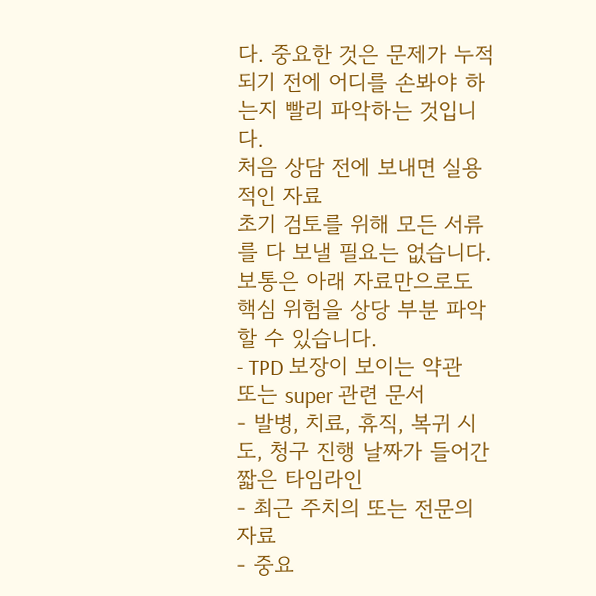다. 중요한 것은 문제가 누적되기 전에 어디를 손봐야 하는지 빨리 파악하는 것입니다.
처음 상담 전에 보내면 실용적인 자료
초기 검토를 위해 모든 서류를 다 보낼 필요는 없습니다. 보통은 아래 자료만으로도 핵심 위험을 상당 부분 파악할 수 있습니다.
- TPD 보장이 보이는 약관 또는 super 관련 문서
- 발병, 치료, 휴직, 복귀 시도, 청구 진행 날짜가 들어간 짧은 타임라인
- 최근 주치의 또는 전문의 자료
- 중요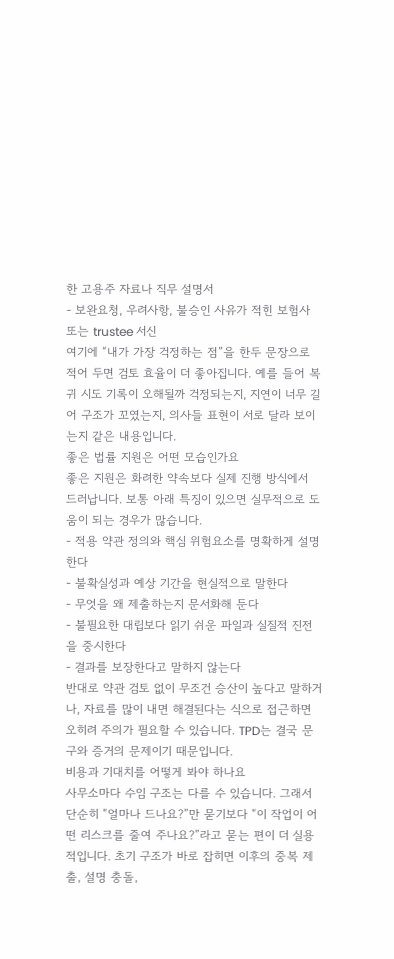한 고용주 자료나 직무 설명서
- 보완요청, 우려사항, 불승인 사유가 적힌 보험사 또는 trustee 서신
여기에 “내가 가장 걱정하는 점”을 한두 문장으로 적어 두면 검토 효율이 더 좋아집니다. 예를 들어 복귀 시도 기록이 오해될까 걱정되는지, 지연이 너무 길어 구조가 꼬였는지, 의사들 표현이 서로 달라 보이는지 같은 내용입니다.
좋은 법률 지원은 어떤 모습인가요
좋은 지원은 화려한 약속보다 실제 진행 방식에서 드러납니다. 보통 아래 특징이 있으면 실무적으로 도움이 되는 경우가 많습니다.
- 적용 약관 정의와 핵심 위험요소를 명확하게 설명한다
- 불확실성과 예상 기간을 현실적으로 말한다
- 무엇을 왜 제출하는지 문서화해 둔다
- 불필요한 대립보다 읽기 쉬운 파일과 실질적 진전을 중시한다
- 결과를 보장한다고 말하지 않는다
반대로 약관 검토 없이 무조건 승산이 높다고 말하거나, 자료를 많이 내면 해결된다는 식으로 접근하면 오히려 주의가 필요할 수 있습니다. TPD는 결국 문구와 증거의 문제이기 때문입니다.
비용과 기대치를 어떻게 봐야 하나요
사무소마다 수임 구조는 다를 수 있습니다. 그래서 단순히 “얼마나 드나요?”만 묻기보다 “이 작업이 어떤 리스크를 줄여 주나요?”라고 묻는 편이 더 실용적입니다. 초기 구조가 바로 잡히면 이후의 중복 제출, 설명 충돌,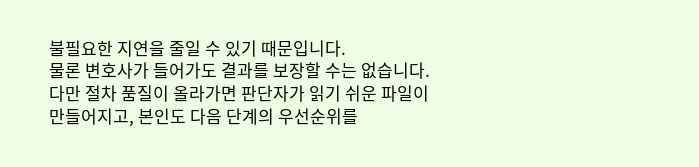불필요한 지연을 줄일 수 있기 때문입니다.
물론 변호사가 들어가도 결과를 보장할 수는 없습니다. 다만 절차 품질이 올라가면 판단자가 읽기 쉬운 파일이 만들어지고, 본인도 다음 단계의 우선순위를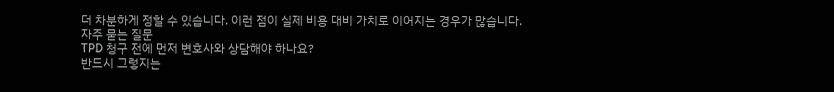더 차분하게 정할 수 있습니다. 이런 점이 실제 비용 대비 가치로 이어지는 경우가 많습니다.
자주 묻는 질문
TPD 청구 전에 먼저 변호사와 상담해야 하나요?
반드시 그렇지는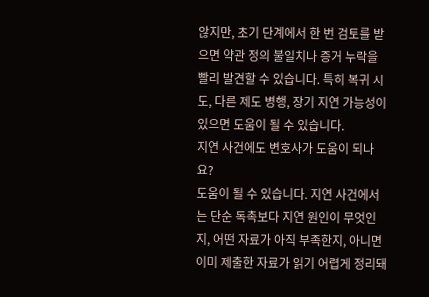않지만, 초기 단계에서 한 번 검토를 받으면 약관 정의 불일치나 증거 누락을 빨리 발견할 수 있습니다. 특히 복귀 시도, 다른 제도 병행, 장기 지연 가능성이 있으면 도움이 될 수 있습니다.
지연 사건에도 변호사가 도움이 되나요?
도움이 될 수 있습니다. 지연 사건에서는 단순 독촉보다 지연 원인이 무엇인지, 어떤 자료가 아직 부족한지, 아니면 이미 제출한 자료가 읽기 어렵게 정리돼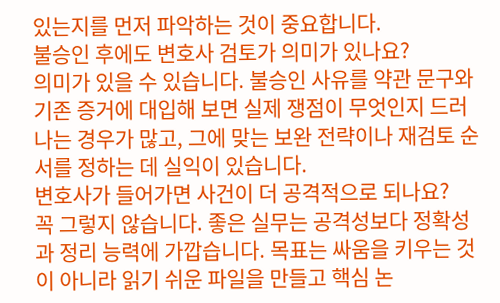있는지를 먼저 파악하는 것이 중요합니다.
불승인 후에도 변호사 검토가 의미가 있나요?
의미가 있을 수 있습니다. 불승인 사유를 약관 문구와 기존 증거에 대입해 보면 실제 쟁점이 무엇인지 드러나는 경우가 많고, 그에 맞는 보완 전략이나 재검토 순서를 정하는 데 실익이 있습니다.
변호사가 들어가면 사건이 더 공격적으로 되나요?
꼭 그렇지 않습니다. 좋은 실무는 공격성보다 정확성과 정리 능력에 가깝습니다. 목표는 싸움을 키우는 것이 아니라 읽기 쉬운 파일을 만들고 핵심 논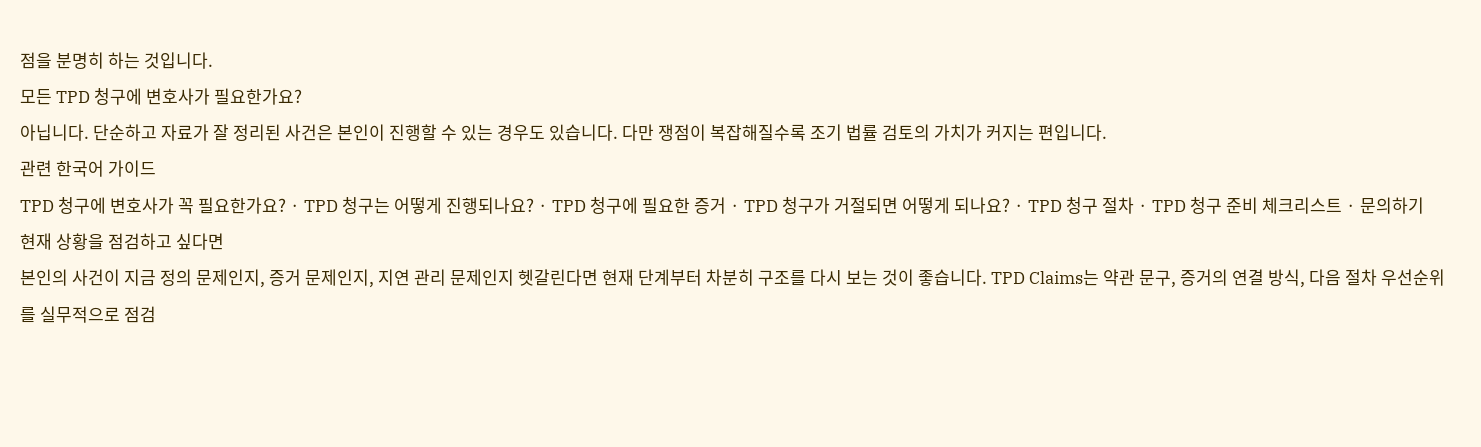점을 분명히 하는 것입니다.
모든 TPD 청구에 변호사가 필요한가요?
아닙니다. 단순하고 자료가 잘 정리된 사건은 본인이 진행할 수 있는 경우도 있습니다. 다만 쟁점이 복잡해질수록 조기 법률 검토의 가치가 커지는 편입니다.
관련 한국어 가이드
TPD 청구에 변호사가 꼭 필요한가요? · TPD 청구는 어떻게 진행되나요? · TPD 청구에 필요한 증거 · TPD 청구가 거절되면 어떻게 되나요? · TPD 청구 절차 · TPD 청구 준비 체크리스트 · 문의하기
현재 상황을 점검하고 싶다면
본인의 사건이 지금 정의 문제인지, 증거 문제인지, 지연 관리 문제인지 헷갈린다면 현재 단계부터 차분히 구조를 다시 보는 것이 좋습니다. TPD Claims는 약관 문구, 증거의 연결 방식, 다음 절차 우선순위를 실무적으로 점검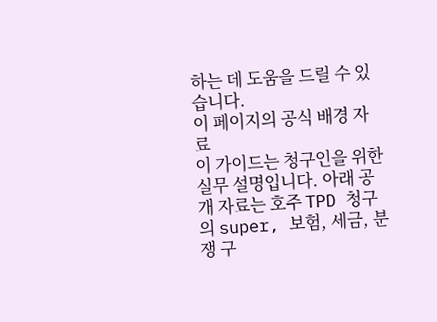하는 데 도움을 드릴 수 있습니다.
이 페이지의 공식 배경 자료
이 가이드는 청구인을 위한 실무 설명입니다. 아래 공개 자료는 호주 TPD 청구의 super, 보험, 세금, 분쟁 구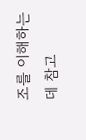조를 이해하는 데 참고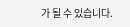가 될 수 있습니다.